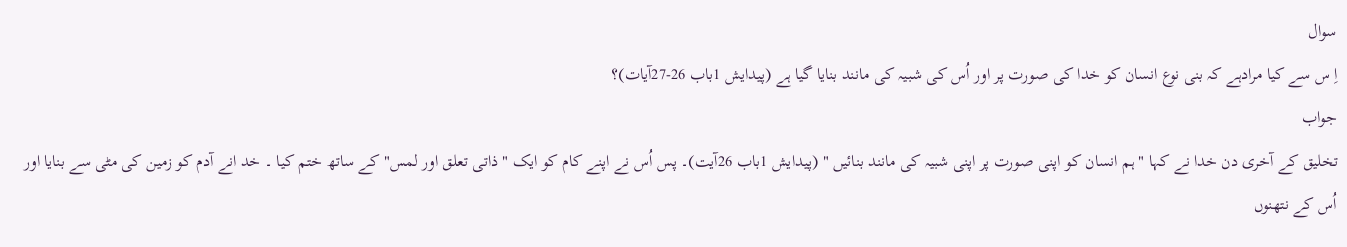سوال
اِ س سے کیا مرادہے کہ بنی نوع انسان کو خدا کی صورت پر اور اُس کی شبیہ کی مانند بنایا گیا ہے (پیدایش 1باب 26-27آیات)؟
جواب
تخلیق کے آخری دن خدا نے کہا " ہم انسان کو اپنی صورت پر اپنی شبیہ کی مانند بنائیں " (پیدایش 1باب 26آیت)۔ پس اُس نے اپنے کام کو ایک " ذاتی تعلق اور لمس" کے ساتھ ختم کیا ۔ خد انے آدم کو زمین کی مٹی سے بنایا اور اُس کے نتھنوں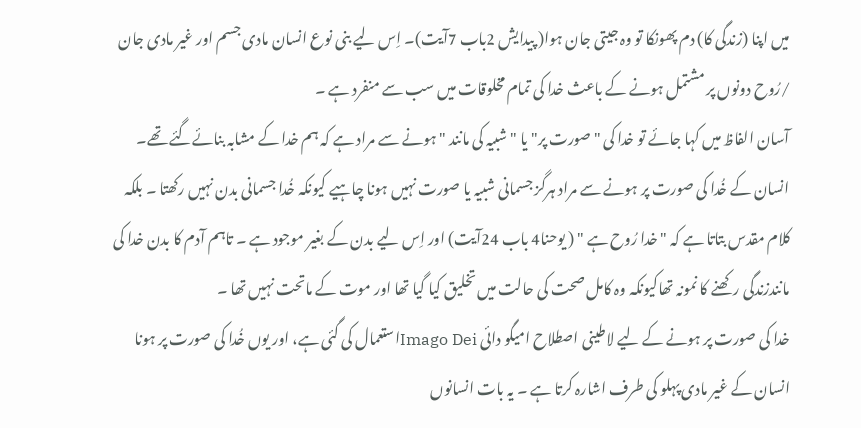میں اپنا (زندگی کا) دم پھونکا تو وہ جیتی جان ہوا( پیدایش 2باب 7آیت)۔ اِس لیے بنی نوع انسان مادی جسم اور غیر مادی جان /رُوح دونوں پر مشتمل ہونے کے باعث خدا کی تمام مخلوقات میں سب سے منفرد ہے ۔
آسان الفاظ میں کہا جائے تو خدا کی " صورت پر" یا " شبیہ کی مانند " ہونے سے مراد ہے کہ ہم خدا کے مشابہ بنائےگئے تھے۔ انسان کے خُدا کی صورت پر ہونے سے مراد ہرگز جسمانی شبیہ یا صورت نہیں ہونا چاہیے کیونکہ خُدا جسمانی بدن نہیں رکھتا ۔ بلکہ کلام مقدس بتاتا ہے کہ " خدا رُوح ہے " ( یوحنا4 باب 24آیت) اور اِس لیے بدن کے بغیر موجود ہے ۔ تاہم آدم کا بدن خدا کی مانندزندگی رکھنے کا نمونہ تھاکیونکہ وہ کامل صحت کی حالت میں تخلیق کیا گیا تھا اور موت کے ماتحت نہیں تھا ۔
خدا کی صورت پر ہونے کے لیے لاطینی اصطلاح امیگو دائی Imago Deiاستعمال کی گئی ہے، اور یوں خُدا کی صورت پر ہونا انسان کے غیر مادی پہلو کی طرف اشارہ کرتا ہے ۔ یہ بات انسانوں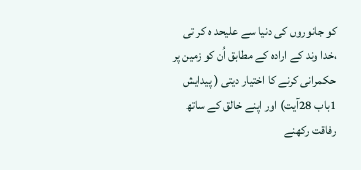کو جانوروں کی دنیا سے علیحد ہ کر تی ،خدا وند کے ارادہ کے مطابق اُن کو زمین پر حکمرانی کرنے کا اختیار دیتی ( پیدایش 1باب 28آیت) اور اپنے خالق کے ساتھ رفاقت رکھنے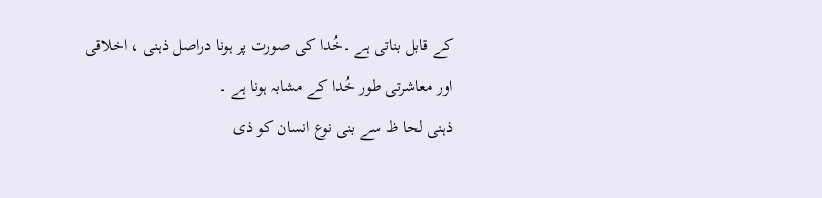کے قابل بناتی ہے ۔خُدا کی صورت پر ہونا دراصل ذہنی ، اخلاقی اور معاشرتی طور خُدا کے مشابہ ہونا ہے ۔
ذہنی لحا ظ سے بنی نوع انسان کو ذی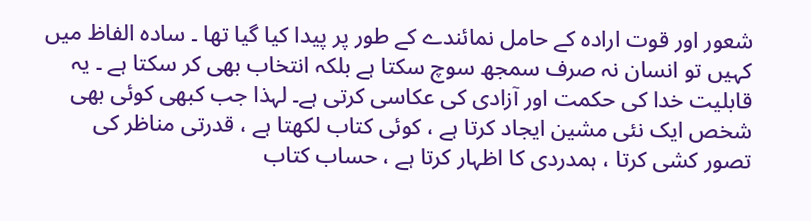شعور اور قوت ارادہ کے حامل نمائندے کے طور پر پیدا کیا گیا تھا ۔ سادہ الفاظ میں کہیں تو انسان نہ صرف سمجھ سوچ سکتا ہے بلکہ انتخاب بھی کر سکتا ہے ۔ یہ قابلیت خدا کی حکمت اور آزادی کی عکاسی کرتی ہے۔ لہذا جب کبھی کوئی بھی شخص ایک نئی مشین ایجاد کرتا ہے ، کوئی کتاب لکھتا ہے ، قدرتی مناظر کی تصور کشی کرتا ، ہمدردی کا اظہار کرتا ہے ، حساب کتاب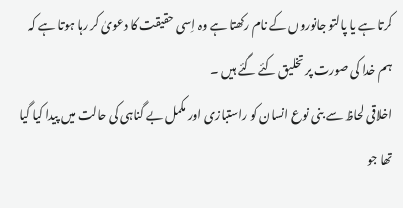کرتا ہے یا پالتو جانوروں کے نام رکھتا ہے وہ اِسی حقیقت کا دعویٰ کر رہا ہوتا ہے کہ ہم خدا کی صورت پر تخلیق کئے گئے ہیں ۔
اخلاقی لحاظ سے بنی نوع انسان کو راستبازی اور مکمل بے گناہی کی حالت میں پیدا کیا گیا تھا جو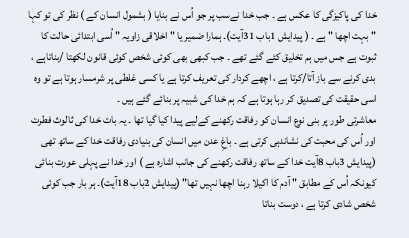خدا کی پاکیزگی کا عکس ہے ۔ جب خدا نےسب پر جو اُس نے بنایا ( بشمول انسان کے ) نظر کی تو کہا " بہت اچھا " ہے ۔ ( پیدایش 1باب 31آیت)۔ ہمارا ضمیر یا " اخلاقی زاویہ " اُسی ابتدائی حالت کا ثبوت ہے جس میں ہم تخلیق کئے گئے تھے ۔ جب کبھی بھی کوئی شخص کوئی قانون لکھتا /بناتاہے ، بدی کرنے سے باز آتا/کرتا ہے ، اچھے کردار کی تعریف کرتا ہے یا کسی غلطی پر شرمسار ہوتا ہے تو وہ اسی حقیقت کی تصدیق کر رہا ہوتا ہے کہ ہم خدا کی شبیہ پر بنائے گئے ہیں ۔
معاشرتی طور پر بنی نوع انسان کو رفاقت رکھنے کےلیے پیدا کیا گیا تھا ۔ یہ بات خدا کی ثالوث فطرت اور اُس کی محبت کی نشاندہی کرتی ہے ۔ باغِ عدن میں انسان کی بنیادی رفاقت خدا کے ساتھ تھی (پیدایش 3باب 8آیت خدا کے ساتھ رفاقت رکھنے کی جانب اشارہ ہے ) اور خدا نے پہلی عورت بنائی کیونکہ اُس کے مطابق " آدم کا اکیلا رہنا اچھا نہیں تھا" (پیدایش 2باب 18آیت)۔ ہر بار جب کوئی شخص شادی کرتا ہے ، دوست بناتا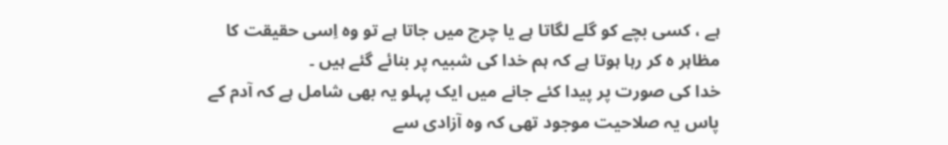ہے ، کسی بچے کو گلے لگاتا ہے یا چرچ میں جاتا ہے تو وہ اِسی حقیقت کا مظاہر ہ کر رہا ہوتا ہے کہ ہم خدا کی شبیہ پر بنائے گئے ہیں ۔
خدا کی صورت پر پیدا کئے جانے میں ایک پہلو یہ بھی شامل ہے کہ آدم کے پاس یہ صلاحیت موجود تھی کہ وہ آزادی سے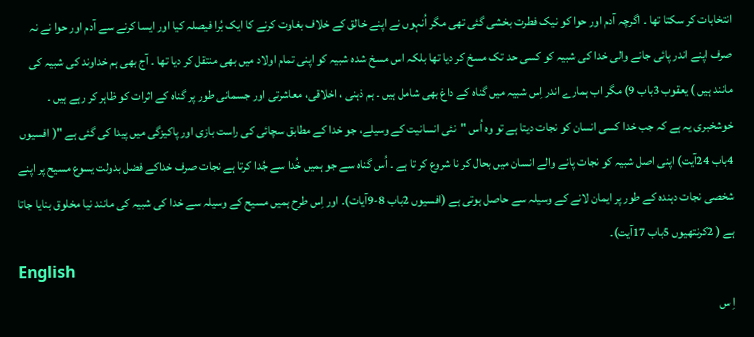انتخابات کر سکتا تھا ۔ اگرچہ آدم اور حوا کو نیک فطرت بخشی گئی تھی مگر اُنہوں نے اپنے خالق کے خلاف بغاوت کرنے کا ایک بُرا فیصلہ کیا اور ایسا کرنے سے آدم اور حوا نے نہ صرف اپنے اندر پائی جانے والی خدا کی شبیہ کو کسی حد تک مسخ کر دیا تھا بلکہ اس مسخ شدہ شبیہ کو اپنی تمام اولاد میں بھی منتقل کر دیا تھا ۔ آج بھی ہم خداوند کی شبیہ کی مانند ہیں ) یعقوب 3باب 9) مگر اب ہمارے اندر اِس شبیہ میں گناہ کے داغ بھی شامل ہیں ۔ ہم ذہنی ، اخلاقی، معاشرتی اور جسمانی طور پر گناہ کے اثرات کو ظاہر کر رہے ہیں ۔
خوشخبری یہ ہے کہ جب خدا کسی انسان کو نجات دیتا ہے تو وہ اُس "نئی انسانیت کے وسیلے، جو خدا کے مطابق سچائی کی راست بازی اور پاکیزگی میں پیدا کی گئی ہے "( افسیوں 4باب 24آیت) اپنی اصل شبیہ کو نجات پانے والے انسان میں بحال کر نا شروع کر تا ہے ۔ اُس گناہ سے جو ہمیں خُدا سے جُدا کرتا ہے نجات صرف خداکے فضل بدولت یسوع مسیح پر اپنے شخصی نجات دہندہ کے طور پر ایمان لانے کے وسیلہ سے حاصل ہوتی ہے (افسیوں 2باب 8-9آیات)۔ اور اِس طرح ہمیں مسیح کے وسیلہ سے خدا کی شبیہ کی مانند نیا مخلوق بنایا جاتا ہے ( 2کرنتھیوں 5باب 17آیت)۔
English
اِ س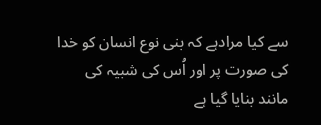سے کیا مرادہے کہ بنی نوع انسان کو خدا کی صورت پر اور اُس کی شبیہ کی مانند بنایا گیا ہے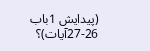(پیدایش 1باب 26-27آیات)؟